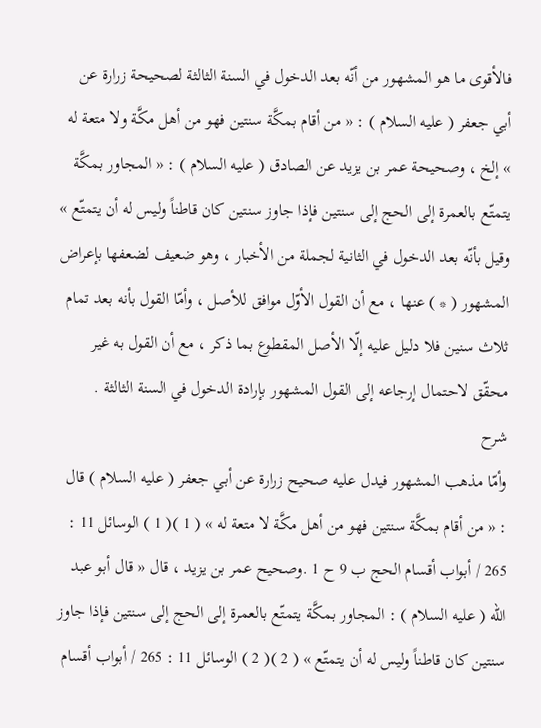فالأقوى ما هو المشهور من أنّه بعد الدخول في السنة الثالثة لصحيحة زرارة عن أبي جعفر ( عليه السلام ) : « من أقام بمكَّة سنتين فهو من أهل مكَّة ولا متعة له » إلخ ، وصحيحة عمر بن يزيد عن الصادق ( عليه السلام ) : « المجاور بمكَّة يتمتّع بالعمرة إلى الحج إلى سنتين فإذا جاوز سنتين كان قاطناً وليس له أن يتمتّع » وقيل بأنّه بعد الدخول في الثانية لجملة من الأخبار ، وهو ضعيف لضعفها بإعراض المشهور ( * ) عنها ، مع أن القول الأوّل موافق للأصل ، وأمّا القول بأنه بعد تمام ثلاث سنين فلا دليل عليه إلّا الأصل المقطوع بما ذكر ، مع أن القول به غير محقّق لاحتمال إرجاعه إلى القول المشهور بإرادة الدخول في السنة الثالثة .
شرح
وأمّا مذهب المشهور فيدل عليه صحيح زرارة عن أبي جعفر ( عليه السلام ) قال : « من أقام بمكَّة سنتين فهو من أهل مكَّة لا متعة له » ( 1 )( 1 ) الوسائل 11 : 265 / أبواب أقسام الحج ب 9 ح 1 .وصحيح عمر بن يزيد ، قال « قال أبو عبد الله ( عليه السلام ) : المجاور بمكَّة يتمتّع بالعمرة إلى الحج إلى سنتين فإذا جاوز سنتين كان قاطناً وليس له أن يتمتّع » ( 2 )( 2 ) الوسائل 11 : 265 / أبواب أقسام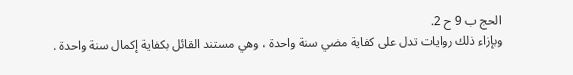الحج ب 9 ح 2.
وبإزاء ذلك روايات تدل على كفاية مضي سنة واحدة ، وهي مستند القائل بكفاية إكمال سنة واحدة .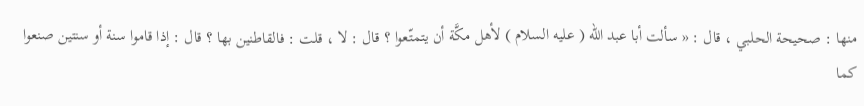منها : صحيحة الحلبي ، قال : « سألت أبا عبد الله ( عليه السلام ) لأهل مكَّة أن يتمتّعوا ؟ قال : لا ، قلت : فالقاطنين بها ؟ قال : إذا قاموا سنة أو سنتين صنعوا كما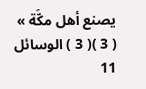يصنع أهل مكَّة » ( 3 )( 3 ) الوسائل 11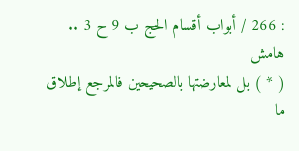: 266 / أبواب أقسام الحج ب 9 ح 3 ..
هامش
( * ) بل لمعارضتها بالصحيحين فالمرجع إطلاق ما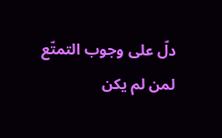دلّ على وجوب التمتّع لمن لم يكن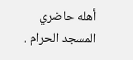أهله حاضري المسجد الحرام .